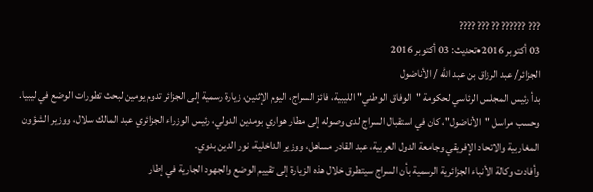??? ?????? ?? ??? ????
03 أكتوبر 2016•تحديث: 03 أكتوبر 2016
الجزائر/ عبد الرزاق بن عبد الله / الأناضول
بدأ رئيس المجلس الرئاسي لحكومة "الوفاق الوطني" الليبية، فائز السراج، اليوم الإثنين، زيارة رسمية إلى الجزائر تدوم يومين لبحث تطورات الوضع في ليبيا.
وحسب مراسل "الأناضول"، كان في استقبال السراج لدى وصوله إلى مطار هواري بومدين الدولي، رئيس الوزراء الجزائري عبد المالك سلال، ووزير الشؤون المغاربية والاتحاد الإفريقي وجامعة الدول العربية، عبد القادر مساهل، ووزير الداخلية، نور الدين بدوي.
وأفادت وكالة الأنباء الجزائرية الرسمية بأن السراج سيتطرق خلال هذه الزيارة إلى تقييم الوضع والجهود الجارية في إطار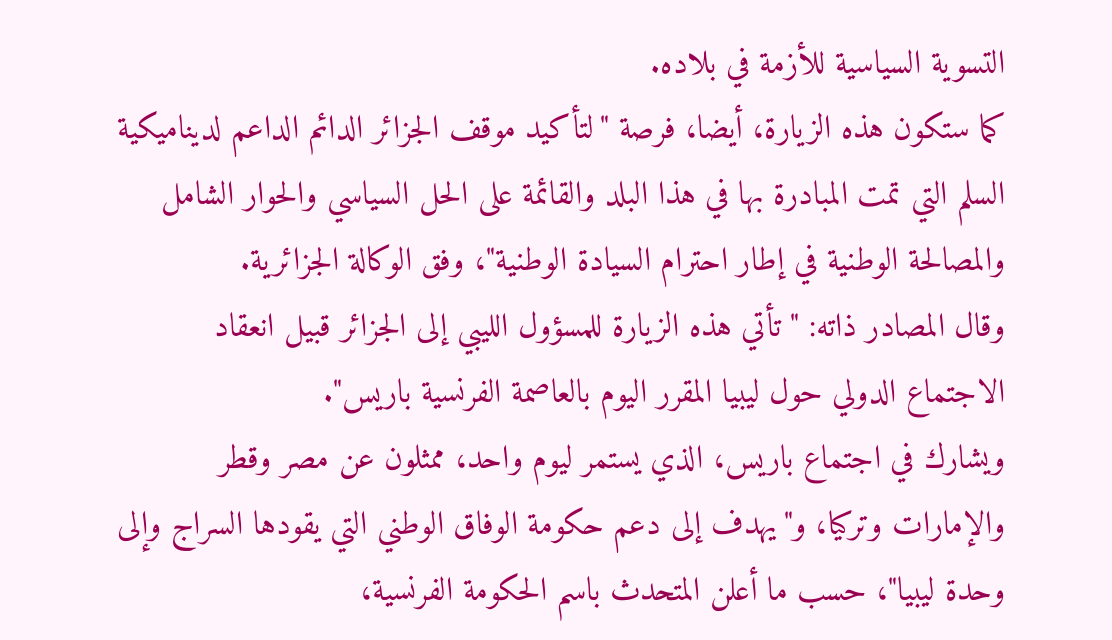التسوية السياسية للأزمة في بلاده.
كما ستكون هذه الزيارة، أيضا، فرصة "لتأكيد موقف الجزائر الدائم الداعم لديناميكية السلم التي تمت المبادرة بها في هذا البلد والقائمة على الحل السياسي والحوار الشامل والمصالحة الوطنية في إطار احترام السيادة الوطنية"، وفق الوكالة الجزائرية.
وقال المصادر ذاته: "تأتي هذه الزيارة للمسؤول الليبي إلى الجزائر قبيل انعقاد الاجتماع الدولي حول ليبيا المقرر اليوم بالعاصمة الفرنسية باريس".
ويشارك في اجتماع باريس، الذي يستمر ليوم واحد، ممثلون عن مصر وقطر والإمارات وتركيا، و"يهدف إلى دعم حكومة الوفاق الوطني التي يقودها السراج وإلى وحدة ليبيا"، حسب ما أعلن المتحدث باسم الحكومة الفرنسية،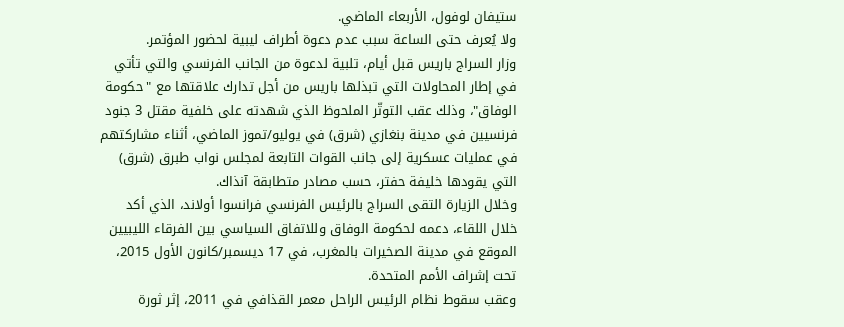ستيفان لوفول، الأربعاء الماضي.
ولا يُعرف حتى الساعة سبب عدم دعوة أطراف ليبية لحضور المؤتمر.
وزار السراج باريس قبل أيام، تلبية لدعوة من الجانب الفرنسي والتي تأتي في إطار المحاولات التي تبذلها باريس من أجل تدارك علاقتها مع "حكومة الوفاق"، وذلك عقب التوتّر الملحوظ الذي شهدته على خلفية مقتل 3 جنود فرنسيين في مدينة بنغازي (شرق) في يوليو/تموز الماضي، أثناء مشاركتهم في عمليات عسكرية إلى جانب القوات التابعة لمجلس نواب طبرق (شرق) التي يقودها خليفة حفتر، حسب مصادر متطابقة آنذاك.
وخلال الزيارة التقى السراج بالرئيس الفرنسي فرانسوا أولاند، الذي أكد خلال اللقاء، دعمه لحكومة الوفاق وللاتفاق السياسي بين الفرقاء الليبيين الموقع في مدينة الصخيرات بالمغرب، في 17 ديسمبر/كانون الأول 2015، تحت إشراف الأمم المتحدة.
وعقب سقوط نظام الرئيس الراحل معمر القذافي في 2011، إثر ثورة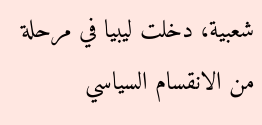شعبية، دخلت ليبيا في مرحلة من الانقسام السياسي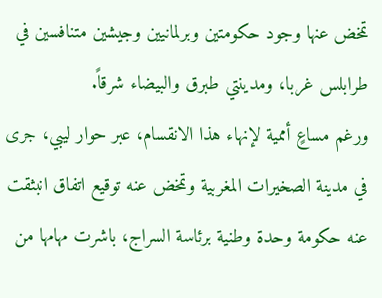تمخض عنها وجود حكومتين وبرلمانيين وجيشين متنافسين في طرابلس غربا، ومدينتي طبرق والبيضاء شرقاً.
ورغم مساعٍ أممية لإنهاء هذا الانقسام، عبر حوار ليبي، جرى في مدينة الصخيرات المغربية وتمخض عنه توقيع اتفاق انبثقت عنه حكومة وحدة وطنية برئاسة السراج، باشرت مهامها من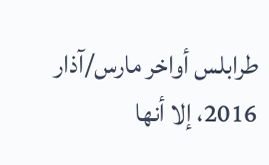طرابلس أواخر مارس/آذار 2016، إلا أنها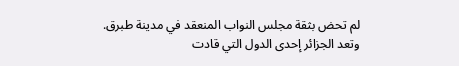لم تحض بثقة مجلس النواب المنعقد في مدينة طبرق.
وتعد الجزائر إحدى الدول التي قادت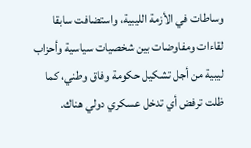وساطات في الأزمة الليبية، واستضافت سابقا لقاءات ومفاوضات بين شخصيات سياسية وأحزاب ليبية من أجل تشكيل حكومة وفاق وطني، كما ظلت ترفض أي تدخل عسكري دولي هناك.